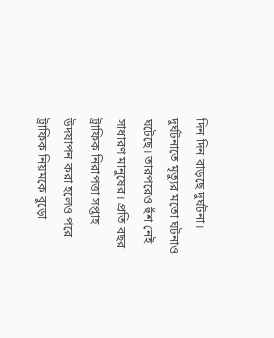দিন দিন বাড়ছে দুর্ঘটনা। দুর্ঘটনাতে মৃত্যুর মতো ঘটনাও ঘটেছে। তারপরেও হুঁশ নেই সাধারণ মানুষের। প্রতি বছর ট্রাফিক নিরাপত্তা সপ্তাহ উদযাপন করা হলেও পরে ট্রাফিক নিয়মকে বুড়ো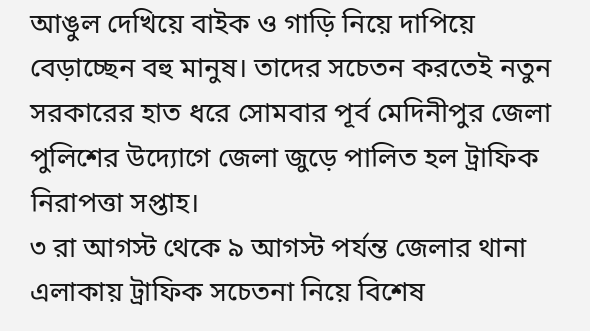আঙুল দেখিয়ে বাইক ও গাড়ি নিয়ে দাপিয়ে বেড়াচ্ছেন বহু মানুষ। তাদের সচেতন করতেই নতুন সরকারের হাত ধরে সোমবার পূর্ব মেদিনীপুর জেলা পুলিশের উদ্যোগে জেলা জুড়ে পালিত হল ট্রাফিক নিরাপত্তা সপ্তাহ।
৩ রা আগস্ট থেকে ৯ আগস্ট পর্যন্ত জেলার থানা এলাকায় ট্রাফিক সচেতনা নিয়ে বিশেষ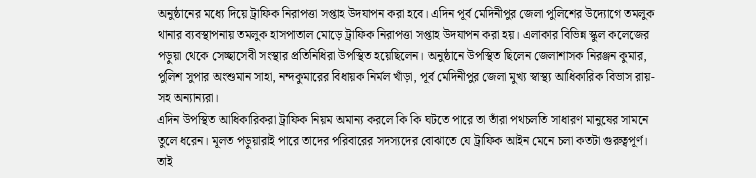অনুষ্ঠানের মধ্যে দিয়ে ট্রাফিক নিরাপত্তা সপ্তাহ উদযাপন করা হবে। এদিন পূর্ব মেদিনীপুর জেলা পুলিশের উদ্যোগে তমলুক থানার ব্যবস্থাপনায় তমলুক হাসপাতাল মোড়ে ট্রাফিক নিরাপত্তা সপ্তাহ উদযাপন করা হয়। এলাকার বিভিন্ন স্কুল কলেজের পড়ুয়া থেকে সেচ্ছাসেবী সংস্থার প্রতিনিধিরা উপস্থিত হয়েছিলেন। অনুষ্ঠানে উপস্থিত ছিলেন জেলাশাসক নিরঞ্জন কুমার, পুলিশ সুপার অংশুমান সাহা, নন্দকুমারের বিধায়ক নির্মল খাঁড়া, পূর্ব মেদিনীপুর জেলা মুখ্য স্বাস্থ্য আধিকারিক বিভাস রায়-সহ অন্যান্যরা।
এদিন উপস্থিত আধিকারিকরা ট্রাফিক নিয়ম অমান্য করলে কি কি ঘটতে পারে তা তাঁরা পথচলতি সাধারণ মানুষের সামনে তুলে ধরেন। মূলত পড়ুয়ারাই পারে তাদের পরিবারের সদস্যদের বোঝাতে যে ট্রাফিক আইন মেনে চলা কতটা গুরুত্বপূর্ণ। তাই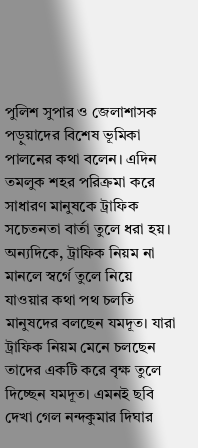পুলিশ সুপার ও জেলাশাসক পড়ুয়াদের বিশেষ ভূমিকা পালনের কথা বলেন। এদিন তমলুক শহর পরিক্রমা করে সাধারণ মানুষকে ট্রাফিক সচেতনতা বার্তা তুলে ধরা হয়।
অন্যদিকে, ট্রাফিক নিয়ম না মানলে স্বর্গে তুলে নিয়ে যাওয়ার কথা পথ চলতি মানুষদের বলছেন যমদূত। যারা ট্রাফিক নিয়ম মেনে চলছেন তাদের একটি করে বৃক্ষ তুলে দিচ্ছেন যমদূত। এমনই ছবি দেখা গেল নন্দকুমার দিঘার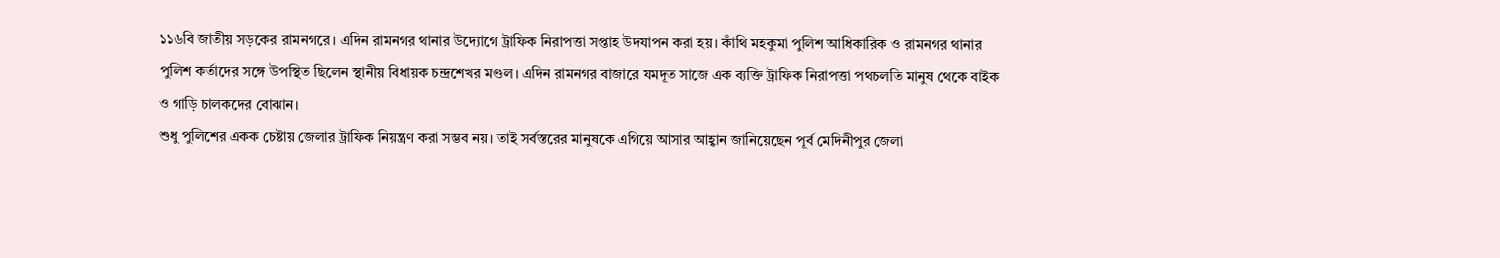১১৬বি জাতীয় সড়কের রামনগরে। এদিন রামনগর থানার উদ্যোগে ট্রাফিক নিরাপত্তা সপ্তাহ উদযাপন করা হয়। কাঁথি মহকুমা পুলিশ আধিকারিক ও রামনগর থানার পুলিশ কর্তাদের সঙ্গে উপস্থিত ছিলেন স্থানীয় বিধায়ক চন্দ্রশেখর মণ্ডল। এদিন রামনগর বাজারে যমদূত সাজে এক ব্যক্তি ট্রাফিক নিরাপত্তা পথচলতি মানুষ থেকে বাইক ও গাড়ি চালকদের বোঝান।
শুধু পুলিশের একক চেষ্টায় জেলার ট্রাফিক নিয়ন্ত্রণ করা সম্ভব নয়। তাই সর্বস্তরের মানুষকে এগিয়ে আসার আহ্বান জানিয়েছেন পূর্ব মেদিনীপুর জেলা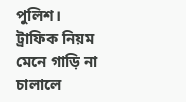পুলিশ। ট্রাফিক নিয়ম মেনে গাড়ি না চালালে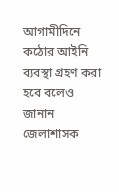আগামীদিনে কঠোর আইনি ব্যবস্থা গ্রহণ করা হবে বলেও জানান জেলাশাসক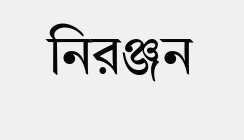নিরঞ্জন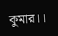কুমার।।